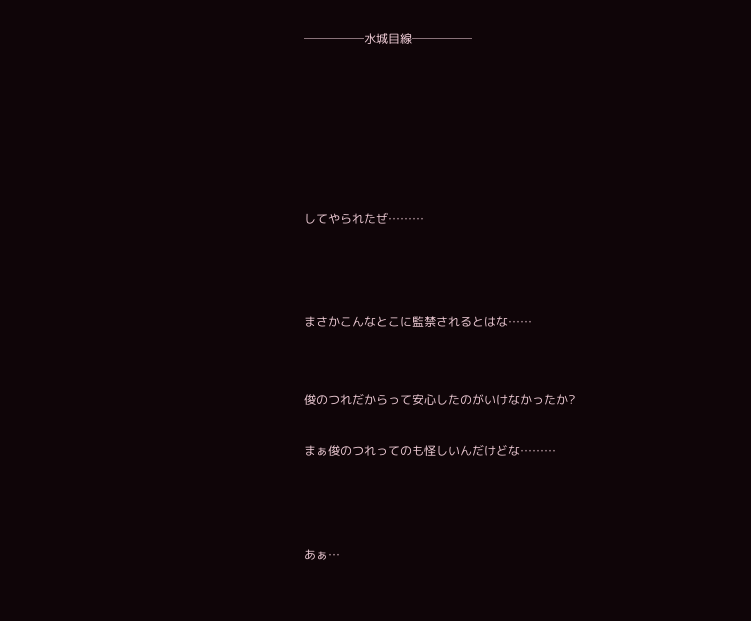─────水城目線─────






してやられたぜ………



まさかこんなとこに監禁されるとはな……


俊のつれだからって安心したのがいけなかったか?

まぁ俊のつれってのも怪しいんだけどな………



あぁ…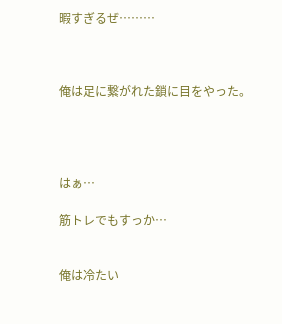暇すぎるぜ………



俺は足に繋がれた鎖に目をやった。




はぁ…

筋トレでもすっか…


俺は冷たい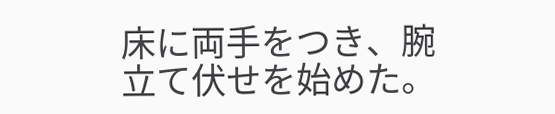床に両手をつき、腕立て伏せを始めた。